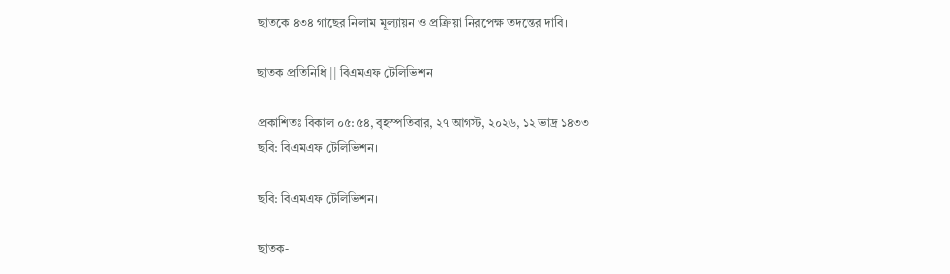ছাতকে ৪৩৪ গাছের নিলাম মূল্যায়ন ও প্রক্রিয়া নিরপেক্ষ তদন্তের দাবি।

ছাতক প্রতিনিধি || বিএমএফ টেলিভিশন

প্রকাশিতঃ বিকাল ০৫:৫৪, বৃহস্পতিবার, ২৭ আগস্ট, ২০২৬, ১২ ভাদ্র ১৪৩৩
ছবি: বিএমএফ টেলিভিশন।

ছবি: বিএমএফ টেলিভিশন।

ছাতক-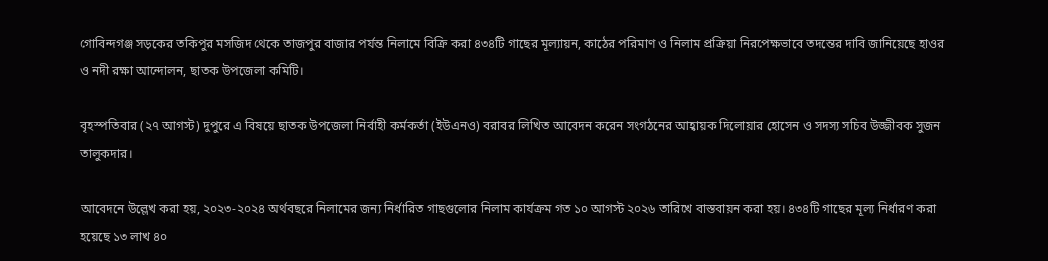গোবিন্দগঞ্জ সড়কের তকিপুর মসজিদ থেকে তাজপুর বাজার পর্যন্ত নিলামে বিক্রি করা ৪৩৪টি গাছের মূল্যায়ন, কাঠের পরিমাণ ও নিলাম প্রক্রিয়া নিরপেক্ষভাবে তদন্তের দাবি জানিয়েছে হাওর ও নদী রক্ষা আন্দোলন, ছাতক উপজেলা কমিটি।

বৃহস্পতিবার (২৭ আগস্ট) দুপুরে এ বিষয়ে ছাতক উপজেলা নির্বাহী কর্মকর্তা (ইউএনও) বরাবর লিখিত আবেদন করেন সংগঠনের আহ্বায়ক দিলোয়ার হোসেন ও সদস্য সচিব উজ্জীবক সুজন তালুকদার।

আবেদনে উল্লেখ করা হয়, ২০২৩-২০২৪ অর্থবছরে নিলামের জন্য নির্ধারিত গাছগুলোর নিলাম কার্যক্রম গত ১০ আগস্ট ২০২৬ তারিখে বাস্তবায়ন করা হয়। ৪৩৪টি গাছের মূল্য নির্ধারণ করা হয়েছে ১৩ লাখ ৪০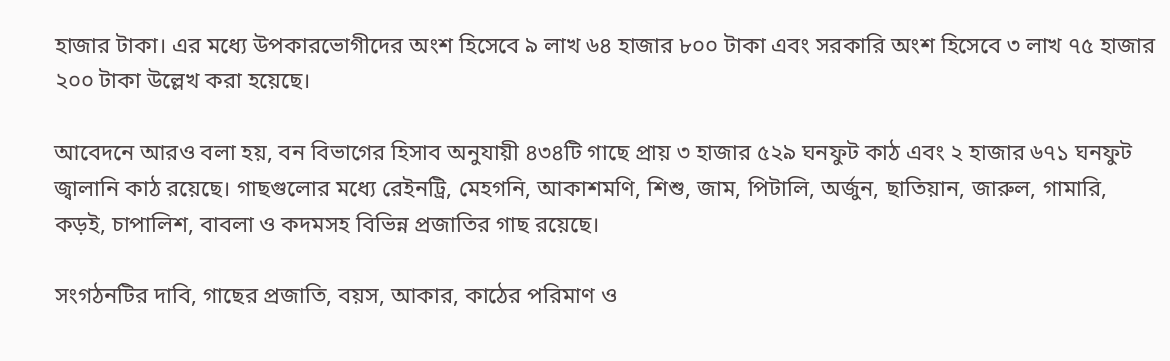হাজার টাকা। এর মধ্যে উপকারভোগীদের অংশ হিসেবে ৯ লাখ ৬৪ হাজার ৮০০ টাকা এবং সরকারি অংশ হিসেবে ৩ লাখ ৭৫ হাজার ২০০ টাকা উল্লেখ করা হয়েছে।

আবেদনে আরও বলা হয়, বন বিভাগের হিসাব অনুযায়ী ৪৩৪টি গাছে প্রায় ৩ হাজার ৫২৯ ঘনফুট কাঠ এবং ২ হাজার ৬৭১ ঘনফুট জ্বালানি কাঠ রয়েছে। গাছগুলোর মধ্যে রেইনট্রি, মেহগনি, আকাশমণি, শিশু, জাম, পিটালি, অর্জুন, ছাতিয়ান, জারুল, গামারি, কড়ই, চাপালিশ, বাবলা ও কদমসহ বিভিন্ন প্রজাতির গাছ রয়েছে।

সংগঠনটির দাবি, গাছের প্রজাতি, বয়স, আকার, কাঠের পরিমাণ ও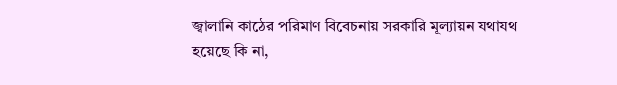জ্বালানি কাঠের পরিমাণ বিবেচনায় সরকারি মূল্যায়ন যথাযথ হয়েছে কি না,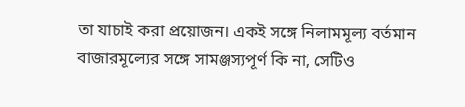তা যাচাই করা প্রয়োজন। একই সঙ্গে নিলামমূল্য বর্তমান বাজারমূল্যের সঙ্গে সামঞ্জস্যপূর্ণ কি না, সেটিও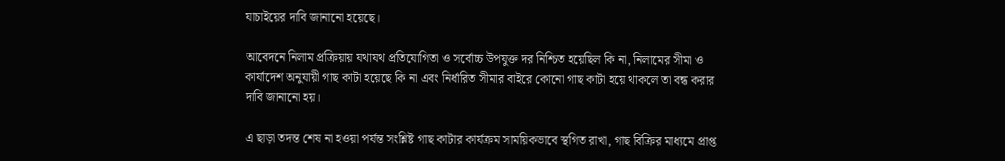যাচাইয়ের দাবি জানানো হয়েছে।

আবেদনে নিলাম প্রক্রিয়ায় যথাযথ প্রতিযোগিতা ও সর্বোচ্চ উপযুক্ত দর নিশ্চিত হয়েছিল কি না, নিলামের সীমা ও কার্যাদেশ অনুযায়ী গাছ কাটা হয়েছে কি না এবং নির্ধারিত সীমার বাইরে কোনো গাছ কাটা হয়ে থাকলে তা বন্ধ করার দাবি জানানো হয়।

এ ছাড়া তদন্ত শেষ না হওয়া পর্যন্ত সংশ্লিষ্ট গাছ কাটার কার্যক্রম সাময়িকভাবে স্থগিত রাখা, গাছ বিক্রির মাধ্যমে প্রাপ্ত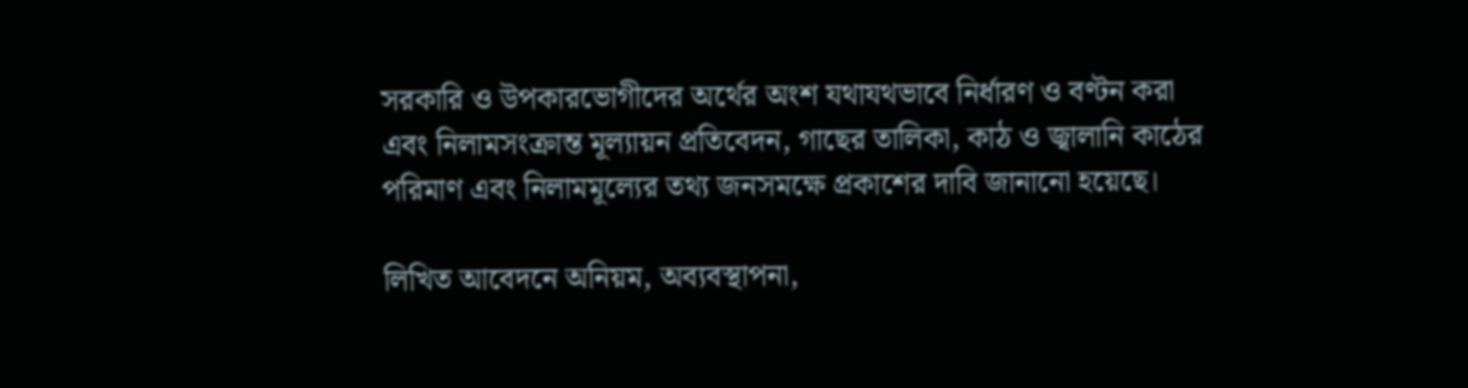সরকারি ও উপকারভোগীদের অর্থের অংশ যথাযথভাবে নির্ধারণ ও বণ্টন করা এবং নিলামসংক্রান্ত মূল্যায়ন প্রতিবেদন, গাছের তালিকা, কাঠ ও জ্বালানি কাঠের পরিমাণ এবং নিলামমূল্যের তথ্য জনসমক্ষে প্রকাশের দাবি জানানো হয়েছে।

লিখিত আবেদনে অনিয়ম, অব্যবস্থাপনা,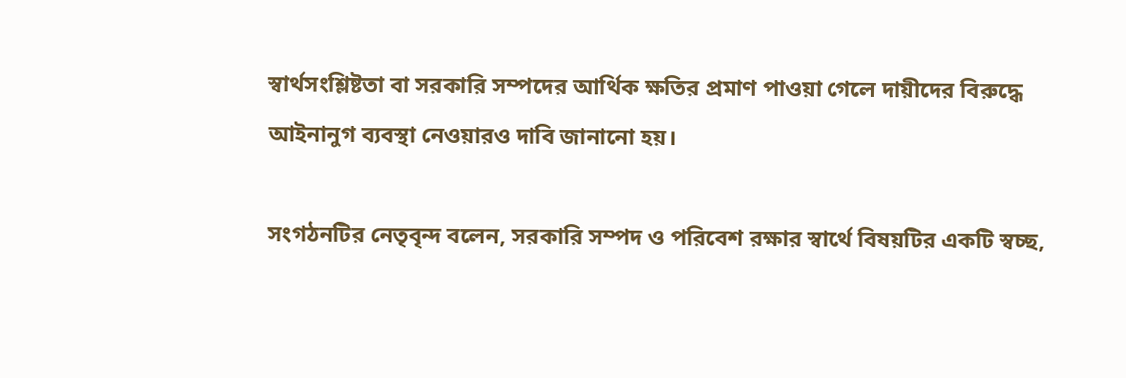স্বার্থসংশ্লিষ্টতা বা সরকারি সম্পদের আর্থিক ক্ষতির প্রমাণ পাওয়া গেলে দায়ীদের বিরুদ্ধে আইনানুগ ব্যবস্থা নেওয়ারও দাবি জানানো হয়।

সংগঠনটির নেতৃবৃন্দ বলেন, সরকারি সম্পদ ও পরিবেশ রক্ষার স্বার্থে বিষয়টির একটি স্বচ্ছ,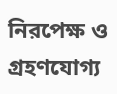নিরপেক্ষ ও গ্রহণযোগ্য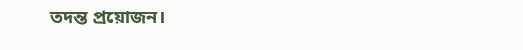তদন্ত প্রয়োজন।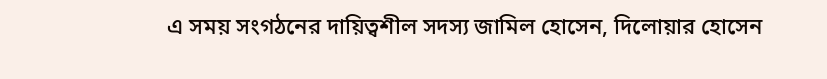এ সময় সংগঠনের দায়িত্বশীল সদস্য জামিল হোসেন, দিলোয়ার হোসেন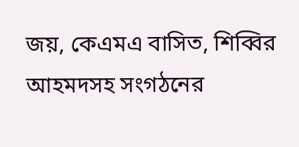জয়, কেএমএ বাসিত, শিব্বির আহমদসহ সংগঠনের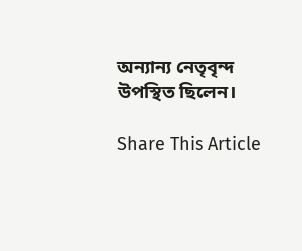অন্যান্য নেতৃবৃন্দ উপস্থিত ছিলেন।

Share This Article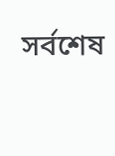সর্বশেষ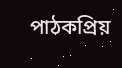পাঠকপ্রিয়